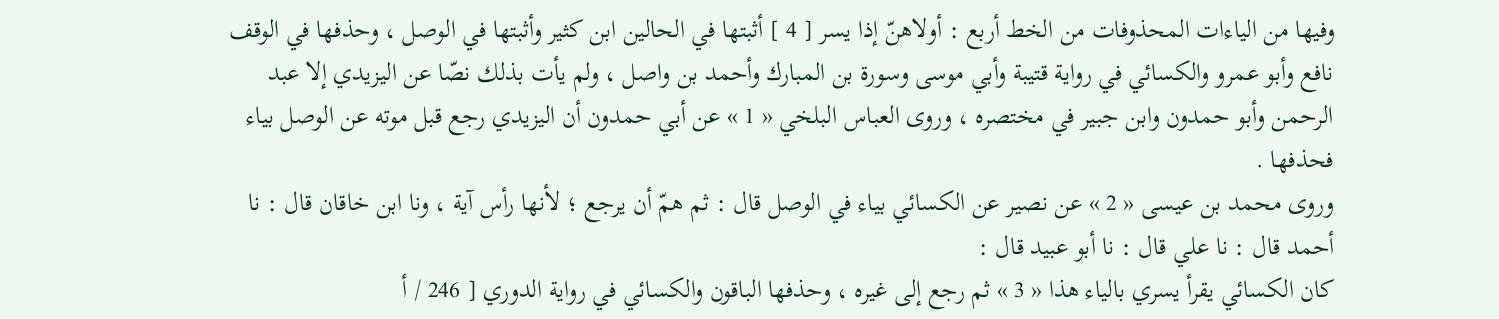وفيها من الياءات المحذوفات من الخط أربع : أولاهنّ إذا يسر [ 4 ] أثبتها في الحالين ابن كثير وأثبتها في الوصل ، وحذفها في الوقف نافع وأبو عمرو والكسائي في رواية قتيبة وأبي موسى وسورة بن المبارك وأحمد بن واصل ، ولم يأت بذلك نصّا عن اليزيدي إلا عبد الرحمن وأبو حمدون وابن جبير في مختصره ، وروى العباس البلخي « 1 » عن أبي حمدون أن اليزيدي رجع قبل موته عن الوصل بياء فحذفها .
وروى محمد بن عيسى « 2 » عن نصير عن الكسائي بياء في الوصل قال : ثم همّ أن يرجع ؛ لأنها رأس آية ، ونا ابن خاقان قال : نا أحمد قال : نا علي قال : نا أبو عبيد قال :
كان الكسائي يقرأ يسري بالياء هذا « 3 » ثم رجع إلى غيره ، وحذفها الباقون والكسائي في رواية الدوري [ 246 / أ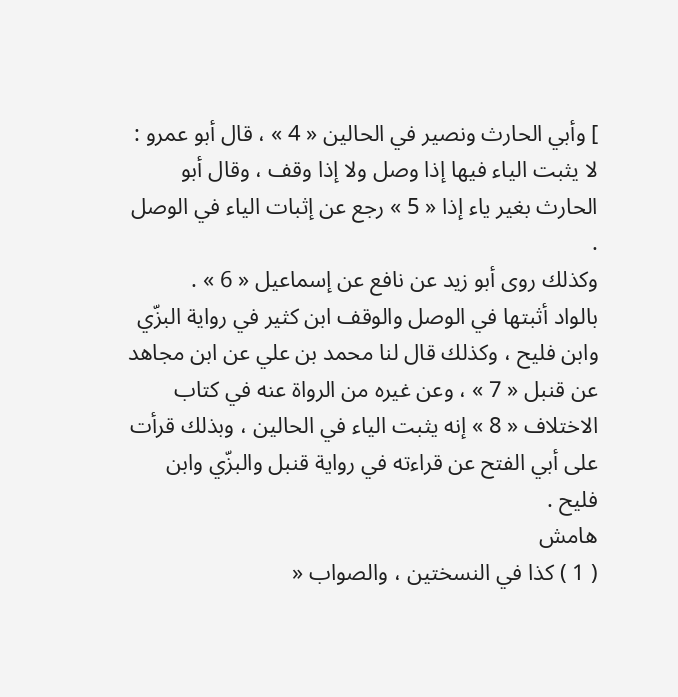] وأبي الحارث ونصير في الحالين « 4 » ، قال أبو عمرو : لا يثبت الياء فيها إذا وصل ولا إذا وقف ، وقال أبو الحارث بغير ياء إذا « 5 » رجع عن إثبات الياء في الوصل .
وكذلك روى أبو زيد عن نافع عن إسماعيل « 6 » .
بالواد أثبتها في الوصل والوقف ابن كثير في رواية البزّي وابن فليح ، وكذلك قال لنا محمد بن علي عن ابن مجاهد عن قنبل « 7 » ، وعن غيره من الرواة عنه في كتاب الاختلاف « 8 » إنه يثبت الياء في الحالين ، وبذلك قرأت على أبي الفتح عن قراءته في رواية قنبل والبزّي وابن فليح .
هامش
( 1 ) كذا في النسختين ، والصواب «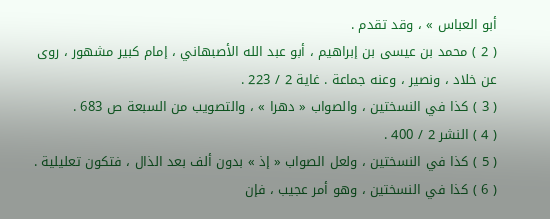أبو العباس » ، وقد تقدم .
( 2 ) محمد بن عيسى بن إبراهيم ، أبو عبد الله الأصبهاني ، إمام كبير مشهور ، روى عن خلاد ، ونصير ، وعنه جماعة . غاية 2 / 223 .
( 3 ) كذا في النسختين ، والصواب « دهرا » ، والتصويب من السبعة ص 683 .
( 4 ) النشر 2 / 400 .
( 5 ) كذا في النسختين ، ولعل الصواب « إذ » بدون ألف بعد الذال ، فتكون تعليلية .
( 6 ) كذا في النسختين ، وهو أمر عجيب ، فإن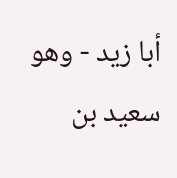أبا زيد - وهو سعيد بن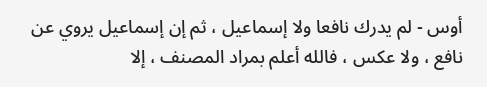أوس - لم يدرك نافعا ولا إسماعيل ، ثم إن إسماعيل يروي عن نافع ، ولا عكس ، فالله أعلم بمراد المصنف ، إلا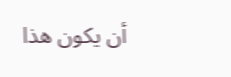أن يكون هذا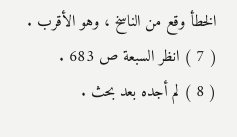الخطأ وقع من الناسخ ، وهو الأقرب .
( 7 ) انظر السبعة ص 683 .
( 8 ) لم أجده بعد بحث .